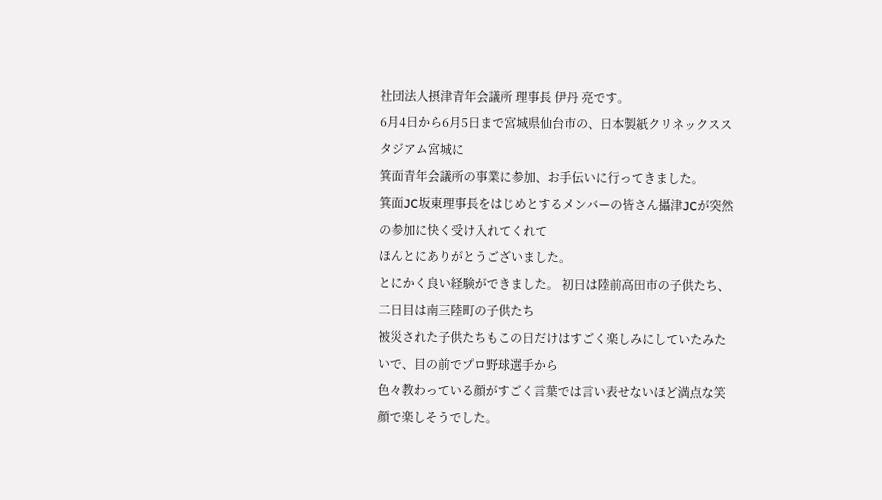社団法人摂津青年会議所 理事長 伊丹 亮です。
6月4日から6月5日まで宮城県仙台市の、日本製紙クリネックススタジアム宮城に
箕面青年会議所の事業に参加、お手伝いに行ってきました。
箕面JC坂東理事長をはじめとするメンバーの皆さん攝津JCが突然の参加に快く受け入れてくれて
ほんとにありがとうございました。
とにかく良い経験ができました。 初日は陸前高田市の子供たち、二日目は南三陸町の子供たち
被災された子供たちもこの日だけはすごく楽しみにしていたみたいで、目の前でプロ野球選手から
色々教わっている顔がすごく言葉では言い表せないほど満点な笑顔で楽しそうでした。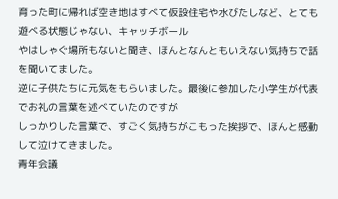育った町に帰れば空き地はすべて仮設住宅や水びたしなど、とても遊べる状態じゃない、キャッチボール
やはしゃぐ場所もないと聞き、ほんとなんともいえない気持ちで話を聞いてました。
逆に子供たちに元気をもらいました。最後に参加した小学生が代表でお礼の言葉を述べていたのですが
しっかりした言葉で、すごく気持ちがこもった挨拶で、ほんと感動して泣けてきました。
青年会議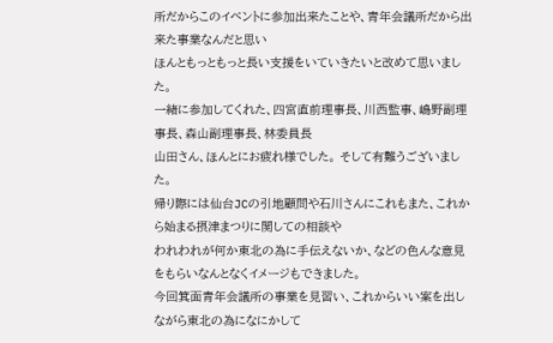所だからこのイベントに参加出来たことや、青年会議所だから出来た事業なんだと思い
ほんともっともっと長い支援をいていきたいと改めて思いました。
一緒に参加してくれた、四宮直前理事長、川西監事、嶋野副理事長、森山副理事長、林委員長
山田さん、ほんとにお疲れ様でした。 そして有難うございました。
帰り際には仙台JCの引地顧問や石川さんにこれもまた、これから始まる摂津まつりに関しての相談や
われわれが何か東北の為に手伝えないか、などの色んな意見をもらいなんとなくイメージもできました。
今回箕面青年会議所の事業を見習い、これからいい案を出しながら東北の為になにかして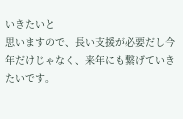いきたいと
思いますので、長い支援が必要だし今年だけじゃなく、来年にも繋げていきたいです。